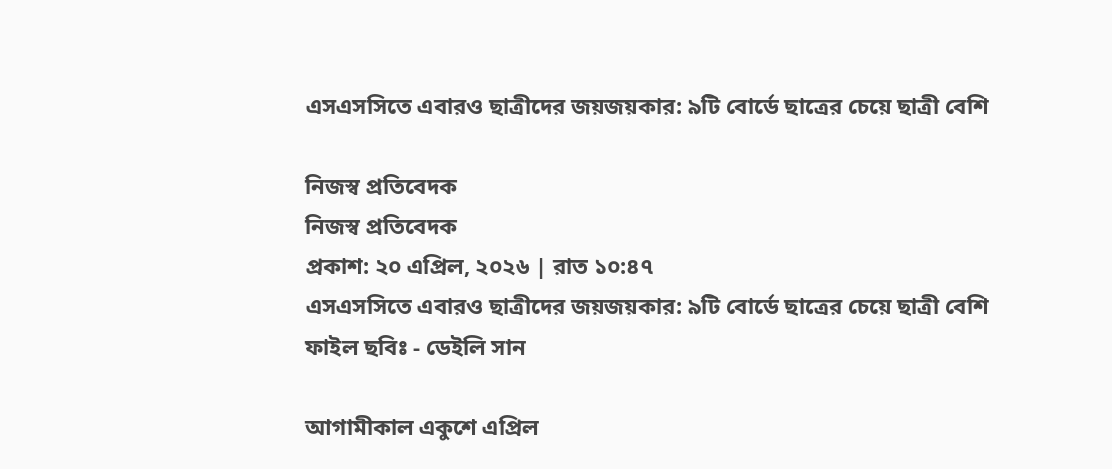এসএসসিতে এবারও ছাত্রীদের জয়জয়কার: ৯টি বোর্ডে ছাত্রের চেয়ে ছাত্রী বেশি

নিজস্ব প্রতিবেদক
নিজস্ব প্রতিবেদক
প্রকাশ: ২০ এপ্রিল, ২০২৬ | রাত ১০:৪৭
এসএসসিতে এবারও ছাত্রীদের জয়জয়কার: ৯টি বোর্ডে ছাত্রের চেয়ে ছাত্রী বেশি
ফাইল ছবিঃ - ডেইলি সান

আগামীকাল একুশে এপ্রিল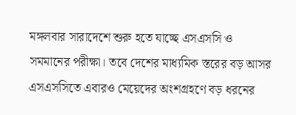মঙ্গলবার সারাদেশে শুরু হতে যাচ্ছে এসএসসি ও সমমানের পরীক্ষা। তবে দেশের মাধ্যমিক স্তরের বড় আসর এসএসসিতে এবারও মেয়েদের অংশগ্রহণে বড় ধরনের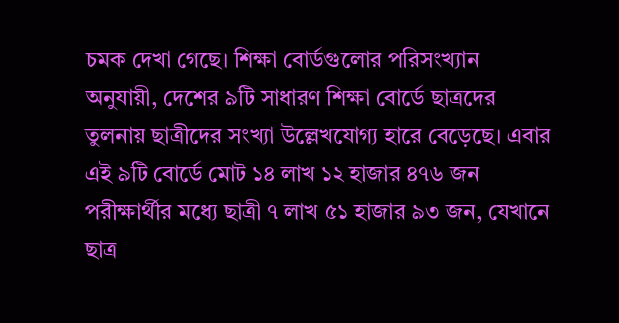চমক দেখা গেছে। শিক্ষা বোর্ডগুলোর পরিসংখ্যান অনুযায়ী, দেশের ৯টি সাধারণ শিক্ষা বোর্ডে ছাত্রদের তুলনায় ছাত্রীদের সংখ্যা উল্লেখযোগ্য হারে বেড়েছে। এবার এই ৯টি বোর্ডে মোট ১৪ লাখ ১২ হাজার ৪৭৬ জন পরীক্ষার্থীর মধ্যে ছাত্রী ৭ লাখ ৫১ হাজার ৯৩ জন, যেখানে ছাত্র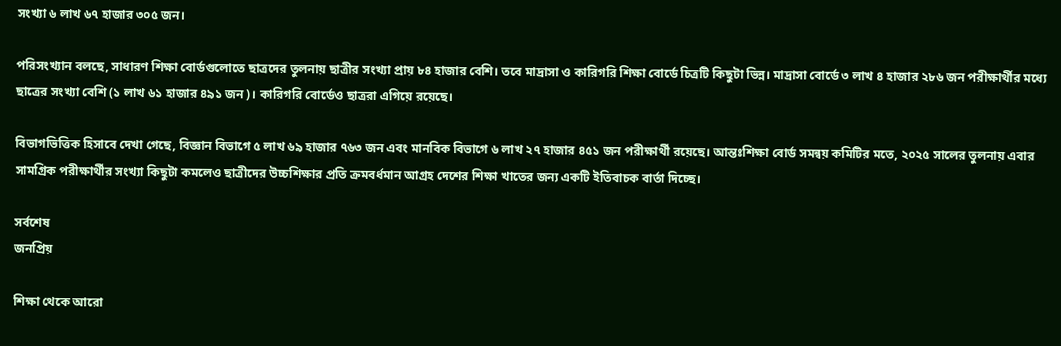সংখ্যা ৬ লাখ ৬৭ হাজার ৩০৫ জন।

পরিসংখ্যান বলছে, সাধারণ শিক্ষা বোর্ডগুলোতে ছাত্রদের তুলনায় ছাত্রীর সংখ্যা প্রায় ৮৪ হাজার বেশি। তবে মাদ্রাসা ও কারিগরি শিক্ষা বোর্ডে চিত্রটি কিছুটা ভিন্ন। মাদ্রাসা বোর্ডে ৩ লাখ ৪ হাজার ২৮৬ জন পরীক্ষার্থীর মধ্যে ছাত্রের সংখ্যা বেশি (১ লাখ ৬১ হাজার ৪৯১ জন)। কারিগরি বোর্ডেও ছাত্ররা এগিয়ে রয়েছে।

বিভাগভিত্তিক হিসাবে দেখা গেছে, বিজ্ঞান বিভাগে ৫ লাখ ৬৯ হাজার ৭৬৩ জন এবং মানবিক বিভাগে ৬ লাখ ২৭ হাজার ৪৫১ জন পরীক্ষার্থী রয়েছে। আন্তঃশিক্ষা বোর্ড সমন্বয় কমিটির মতে, ২০২৫ সালের তুলনায় এবার সামগ্রিক পরীক্ষার্থীর সংখ্যা কিছুটা কমলেও ছাত্রীদের উচ্চশিক্ষার প্রতি ক্রমবর্ধমান আগ্রহ দেশের শিক্ষা খাতের জন্য একটি ইতিবাচক বার্তা দিচ্ছে।

সর্বশেষ
জনপ্রিয়

শিক্ষা থেকে আরো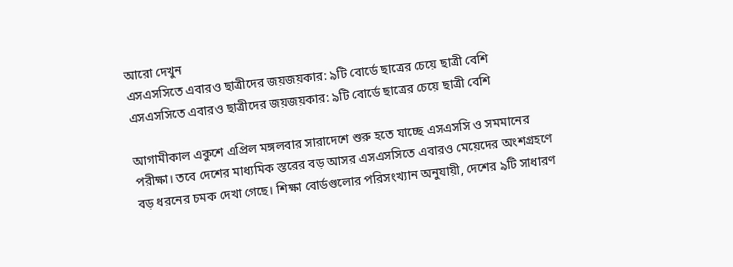আরো দেখুন
এসএসসিতে এবারও ছাত্রীদের জয়জয়কার: ৯টি বোর্ডে ছাত্রের চেয়ে ছাত্রী বেশি
এসএসসিতে এবারও ছাত্রীদের জয়জয়কার: ৯টি বোর্ডে ছাত্রের চেয়ে ছাত্রী বেশি

আগামীকাল একুশে এপ্রিল মঙ্গলবার সারাদেশে শুরু হতে যাচ্ছে এসএসসি ও সমমানের পরীক্ষা। তবে দেশের মাধ্যমিক স্তরের বড় আসর এসএসসিতে এবারও মেয়েদের অংশগ্রহণে বড় ধরনের চমক দেখা গেছে। শিক্ষা বোর্ডগুলোর পরিসংখ্যান অনুযায়ী, দেশের ৯টি সাধারণ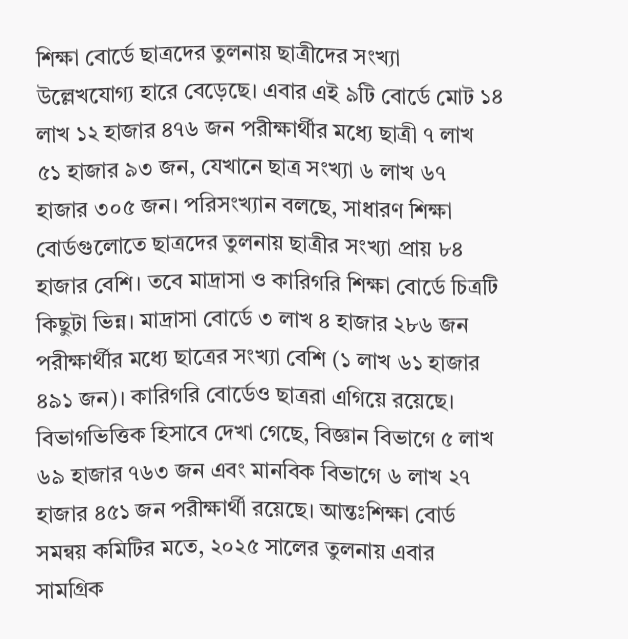শিক্ষা বোর্ডে ছাত্রদের তুলনায় ছাত্রীদের সংখ্যা উল্লেখযোগ্য হারে বেড়েছে। এবার এই ৯টি বোর্ডে মোট ১৪ লাখ ১২ হাজার ৪৭৬ জন পরীক্ষার্থীর মধ্যে ছাত্রী ৭ লাখ ৫১ হাজার ৯৩ জন, যেখানে ছাত্র সংখ্যা ৬ লাখ ৬৭ হাজার ৩০৫ জন। পরিসংখ্যান বলছে, সাধারণ শিক্ষা বোর্ডগুলোতে ছাত্রদের তুলনায় ছাত্রীর সংখ্যা প্রায় ৮৪ হাজার বেশি। তবে মাদ্রাসা ও কারিগরি শিক্ষা বোর্ডে চিত্রটি কিছুটা ভিন্ন। মাদ্রাসা বোর্ডে ৩ লাখ ৪ হাজার ২৮৬ জন পরীক্ষার্থীর মধ্যে ছাত্রের সংখ্যা বেশি (১ লাখ ৬১ হাজার ৪৯১ জন)। কারিগরি বোর্ডেও ছাত্ররা এগিয়ে রয়েছে। বিভাগভিত্তিক হিসাবে দেখা গেছে, বিজ্ঞান বিভাগে ৫ লাখ ৬৯ হাজার ৭৬৩ জন এবং মানবিক বিভাগে ৬ লাখ ২৭ হাজার ৪৫১ জন পরীক্ষার্থী রয়েছে। আন্তঃশিক্ষা বোর্ড সমন্বয় কমিটির মতে, ২০২৫ সালের তুলনায় এবার সামগ্রিক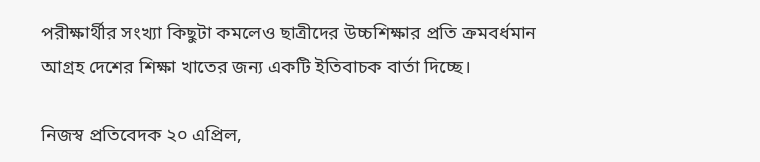পরীক্ষার্থীর সংখ্যা কিছুটা কমলেও ছাত্রীদের উচ্চশিক্ষার প্রতি ক্রমবর্ধমান আগ্রহ দেশের শিক্ষা খাতের জন্য একটি ইতিবাচক বার্তা দিচ্ছে।

নিজস্ব প্রতিবেদক ২০ এপ্রিল,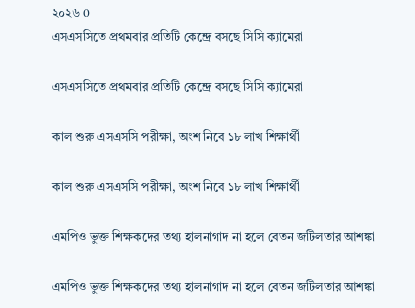২০২৬ 0
এসএসসিতে প্রথমবার প্রতিটি কেন্দ্রে বসছে সিসি ক্যামেরা

এসএসসিতে প্রথমবার প্রতিটি কেন্দ্রে বসছে সিসি ক্যামেরা

কাল শুরু এসএসসি পরীক্ষা, অংশ নিবে ১৮ লাখ শিক্ষার্থী

কাল শুরু এসএসসি পরীক্ষা, অংশ নিবে ১৮ লাখ শিক্ষার্থী

এমপিও ভুক্ত শিক্ষকদের তথ্য হালনাগাদ না হলে বেতন জটিলতার আশঙ্কা

এমপিও ভুক্ত শিক্ষকদের তথ্য হালনাগাদ না হলে বেতন জটিলতার আশঙ্কা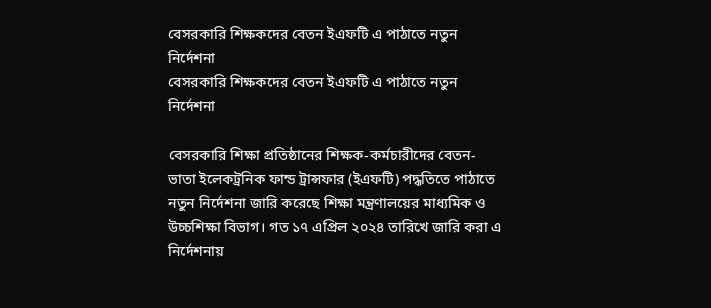বেসরকারি শিক্ষকদের বেতন ইএফটি এ পাঠাতে নতুন নির্দেশনা
বেসরকারি শিক্ষকদের বেতন ইএফটি এ পাঠাতে নতুন নির্দেশনা

বেসরকারি শিক্ষা প্রতিষ্ঠানের শিক্ষক-কর্মচারীদের বেতন-ভাতা ইলেকট্রনিক ফান্ড ট্রান্সফার (ইএফটি) পদ্ধতিতে পাঠাতে নতুন নির্দেশনা জারি করেছে শিক্ষা মন্ত্রণালয়ের মাধ্যমিক ও উচ্চশিক্ষা বিভাগ। গত ১৭ এপ্রিল ২০২৪ তারিখে জারি করা এ নির্দেশনায়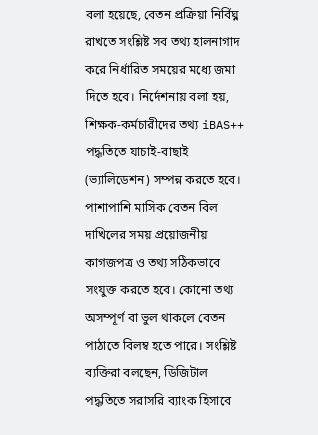বলা হয়েছে, বেতন প্রক্রিয়া নির্বিঘ্ন রাখতে সংশ্লিষ্ট সব তথ্য হালনাগাদ করে নির্ধারিত সময়ের মধ্যে জমা দিতে হবে। নির্দেশনায় বলা হয়, শিক্ষক-কর্মচারীদের তথ্য iBAS++ পদ্ধতিতে যাচাই-বাছাই (ভ্যালিডেশন) সম্পন্ন করতে হবে। পাশাপাশি মাসিক বেতন বিল দাখিলের সময় প্রয়োজনীয় কাগজপত্র ও তথ্য সঠিকভাবে সংযুক্ত করতে হবে। কোনো তথ্য অসম্পূর্ণ বা ভুল থাকলে বেতন পাঠাতে বিলম্ব হতে পারে। সংশ্লিষ্ট ব্যক্তিরা বলছেন, ডিজিটাল পদ্ধতিতে সরাসরি ব্যাংক হিসাবে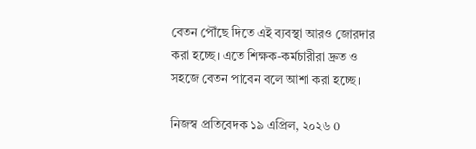বেতন পৌঁছে দিতে এই ব্যবস্থা আরও জোরদার করা হচ্ছে। এতে শিক্ষক-কর্মচারীরা দ্রুত ও সহজে বেতন পাবেন বলে আশা করা হচ্ছে।

নিজস্ব প্রতিবেদক ১৯ এপ্রিল, ২০২৬ 0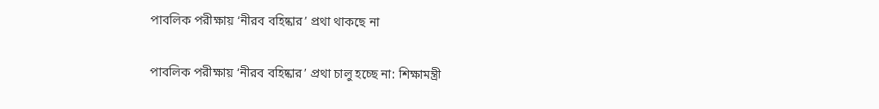পাবলিক পরীক্ষায় ‘নীরব বহিষ্কার’ প্রথা থাকছে না

পাবলিক পরীক্ষায় ‘নীরব বহিষ্কার’ প্রথা চালু হচ্ছে না: শিক্ষামন্ত্রী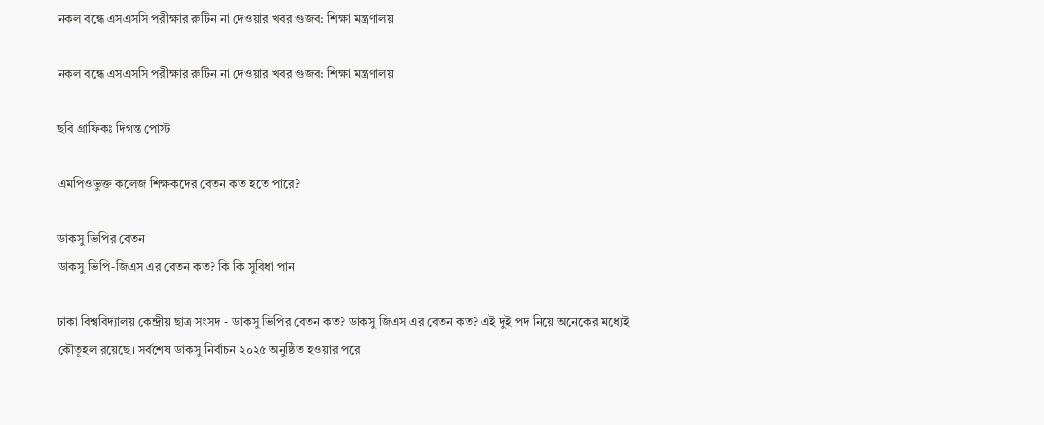নকল বন্ধে এসএসসি পরীক্ষার রুটিন না দেওয়ার খবর গুজব: শিক্ষা মন্ত্রণালয়

নকল বন্ধে এসএসসি পরীক্ষার রুটিন না দেওয়ার খবর গুজব: শিক্ষা মন্ত্রণালয়

ছবি গ্রাফিকঃ দিগন্ত পোস্ট

এমপিওভুক্ত কলেজ শিক্ষকদের বেতন কত হতে পারে?

ডাকসু ভিপির বেতন
ডাকসু ভিপি-জিএস এর বেতন কত? কি কি সুবিধা পান

ঢাকা বিশ্ববিদ্যালয় কেন্দ্রীয় ছাত্র সংসদ - ডাকসু ভিপির বেতন কত? ডাকসু জিএস এর বেতন কত? এই দুই পদ নিয়ে অনেকের মধ্যেই কৌতূহল রয়েছে। সর্বশেষ ডাকসু নির্বাচন ২০২৫ অনুষ্ঠিত হওয়ার পরে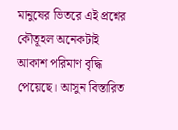মানুষের ভিতরে এই প্রশ্নের কৌতূহল অনেকটাই আকাশ পরিমাণ বৃদ্ধি পেয়েছে। আসুন বিস্তারিত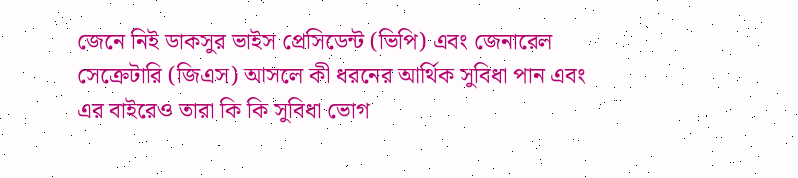জেনে নিই ডাকসুর ভাইস প্রেসিডেন্ট (ভিপি) এবং জেনারেল সেক্রেটারি (জিএস) আসলে কী ধরনের আর্থিক সুবিধা পান এবং এর বাইরেও তারা কি কি সুবিধা ভোগ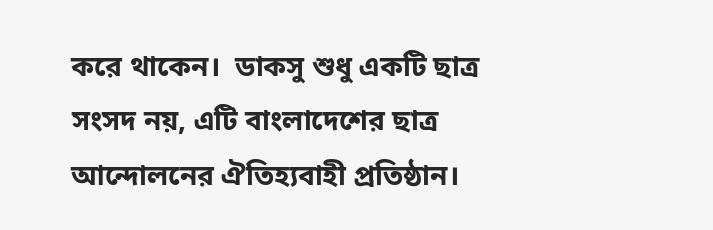করে থাকেন।  ডাকসু শুধু একটি ছাত্র সংসদ নয়, এটি বাংলাদেশের ছাত্র আন্দোলনের ঐতিহ্যবাহী প্রতিষ্ঠান।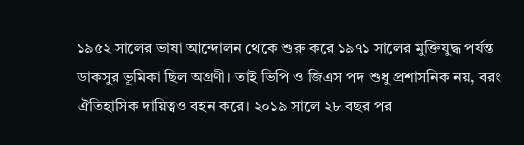১৯৫২ সালের ভাষা আন্দোলন থেকে শুরু করে ১৯৭১ সালের মুক্তিযুদ্ধ পর্যন্ত ডাকসুর ভূমিকা ছিল অগ্রণী। তাই ভিপি ও জিএস পদ শুধু প্রশাসনিক নয়, বরং ঐতিহাসিক দায়িত্বও বহন করে। ২০১৯ সালে ২৮ বছর পর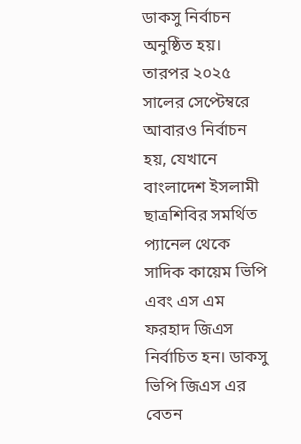ডাকসু নির্বাচন অনুষ্ঠিত হয়। তারপর ২০২৫ সালের সেপ্টেম্বরে আবারও নির্বাচন হয়, যেখানে বাংলাদেশ ইসলামী ছাত্রশিবির সমর্থিত প্যানেল থেকে সাদিক কায়েম ভিপি এবং এস এম ফরহাদ জিএস নির্বাচিত হন। ডাকসু ভিপি জিএস এর বেতন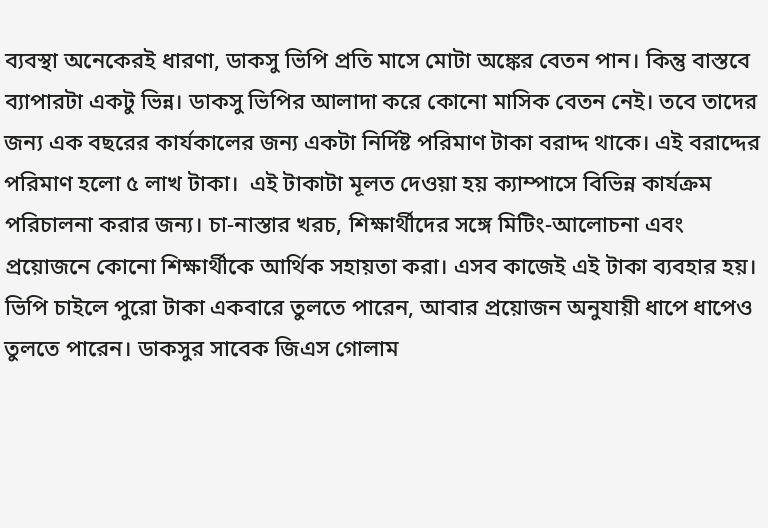ব্যবস্থা অনেকেরই ধারণা, ডাকসু ভিপি প্রতি মাসে মোটা অঙ্কের বেতন পান। কিন্তু বাস্তবে ব্যাপারটা একটু ভিন্ন। ডাকসু ভিপির আলাদা করে কোনো মাসিক বেতন নেই। তবে তাদের জন্য এক বছরের কার্যকালের জন্য একটা নির্দিষ্ট পরিমাণ টাকা বরাদ্দ থাকে। এই বরাদ্দের পরিমাণ হলো ৫ লাখ টাকা।  এই টাকাটা মূলত দেওয়া হয় ক্যাম্পাসে বিভিন্ন কার্যক্রম পরিচালনা করার জন্য। চা-নাস্তার খরচ, শিক্ষার্থীদের সঙ্গে মিটিং-আলোচনা এবং প্রয়োজনে কোনো শিক্ষার্থীকে আর্থিক সহায়তা করা। এসব কাজেই এই টাকা ব্যবহার হয়। ভিপি চাইলে পুরো টাকা একবারে তুলতে পারেন, আবার প্রয়োজন অনুযায়ী ধাপে ধাপেও তুলতে পারেন। ডাকসুর সাবেক জিএস গোলাম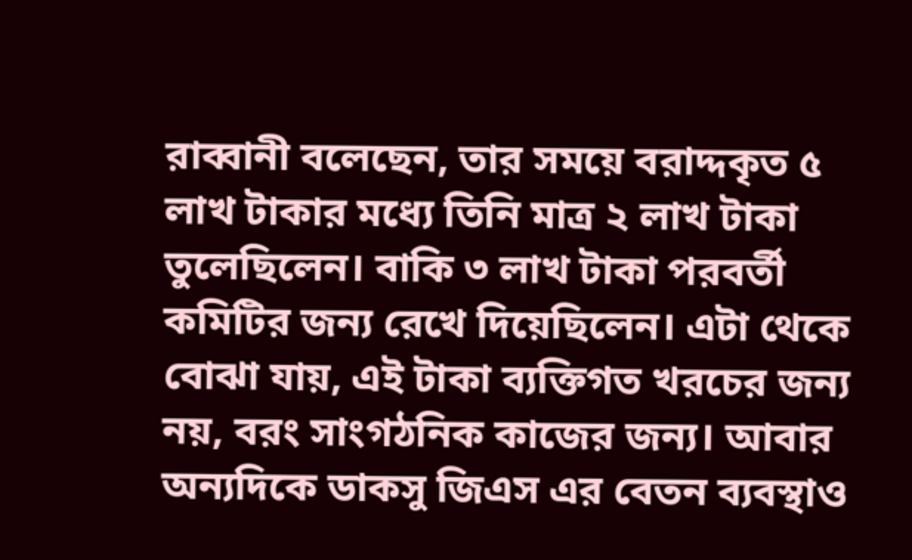রাব্বানী বলেছেন, তার সময়ে বরাদ্দকৃত ৫ লাখ টাকার মধ্যে তিনি মাত্র ২ লাখ টাকা তুলেছিলেন। বাকি ৩ লাখ টাকা পরবর্তী কমিটির জন্য রেখে দিয়েছিলেন। এটা থেকে বোঝা যায়, এই টাকা ব্যক্তিগত খরচের জন্য নয়, বরং সাংগঠনিক কাজের জন্য। আবার অন্যদিকে ডাকসু জিএস এর বেতন ব্যবস্থাও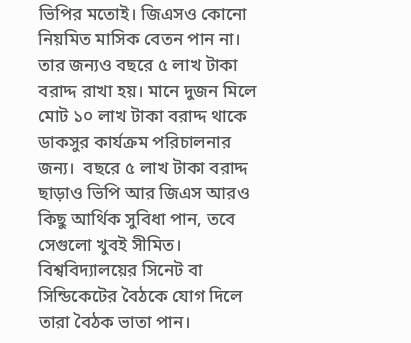ভিপির মতোই। জিএসও কোনো নিয়মিত মাসিক বেতন পান না। তার জন্যও বছরে ৫ লাখ টাকা বরাদ্দ রাখা হয়। মানে দুজন মিলে মোট ১০ লাখ টাকা বরাদ্দ থাকে ডাকসুর কার্যক্রম পরিচালনার জন্য।  বছরে ৫ লাখ টাকা বরাদ্দ ছাড়াও ভিপি আর জিএস আরও কিছু আর্থিক সুবিধা পান, তবে সেগুলো খুবই সীমিত। বিশ্ববিদ্যালয়ের সিনেট বা সিন্ডিকেটের বৈঠকে যোগ দিলে তারা বৈঠক ভাতা পান।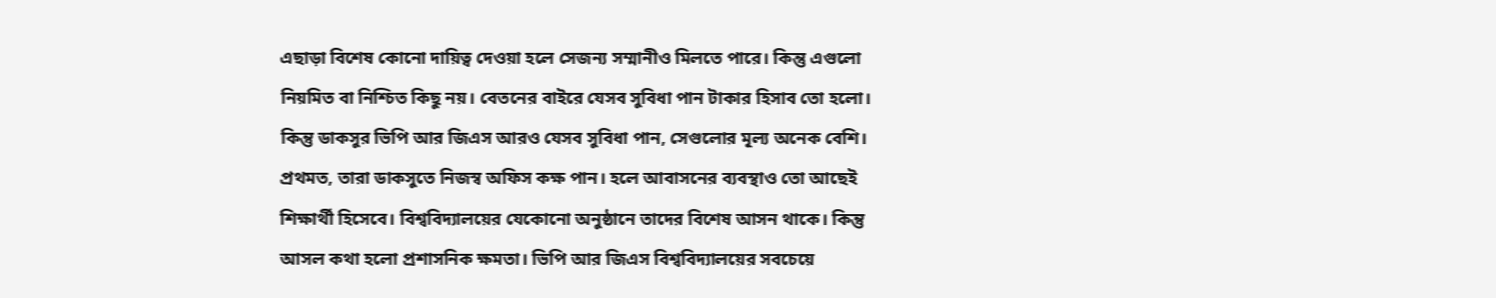এছাড়া বিশেষ কোনো দায়িত্ব দেওয়া হলে সেজন্য সম্মানীও মিলতে পারে। কিন্তু এগুলো নিয়মিত বা নিশ্চিত কিছু নয়। বেতনের বাইরে যেসব সুবিধা পান টাকার হিসাব তো হলো। কিন্তু ডাকসুর ভিপি আর জিএস আরও যেসব সুবিধা পান, সেগুলোর মূল্য অনেক বেশি। প্রথমত, তারা ডাকসুতে নিজস্ব অফিস কক্ষ পান। হলে আবাসনের ব্যবস্থাও তো আছেই শিক্ষার্থী হিসেবে। বিশ্ববিদ্যালয়ের যেকোনো অনুষ্ঠানে তাদের বিশেষ আসন থাকে। কিন্তু আসল কথা হলো প্রশাসনিক ক্ষমতা। ভিপি আর জিএস বিশ্ববিদ্যালয়ের সবচেয়ে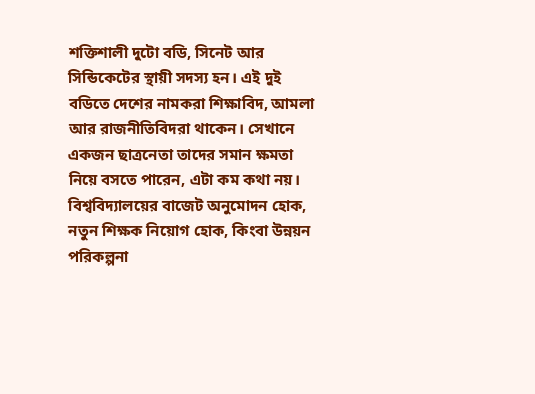শক্তিশালী দুটো বডি, সিনেট আর সিন্ডিকেটের স্থায়ী সদস্য হন। এই দুই বডিতে দেশের নামকরা শিক্ষাবিদ, আমলা আর রাজনীতিবিদরা থাকেন। সেখানে একজন ছাত্রনেতা তাদের সমান ক্ষমতা নিয়ে বসতে পারেন, এটা কম কথা নয়। বিশ্ববিদ্যালয়ের বাজেট অনুমোদন হোক, নতুন শিক্ষক নিয়োগ হোক, কিংবা উন্নয়ন পরিকল্পনা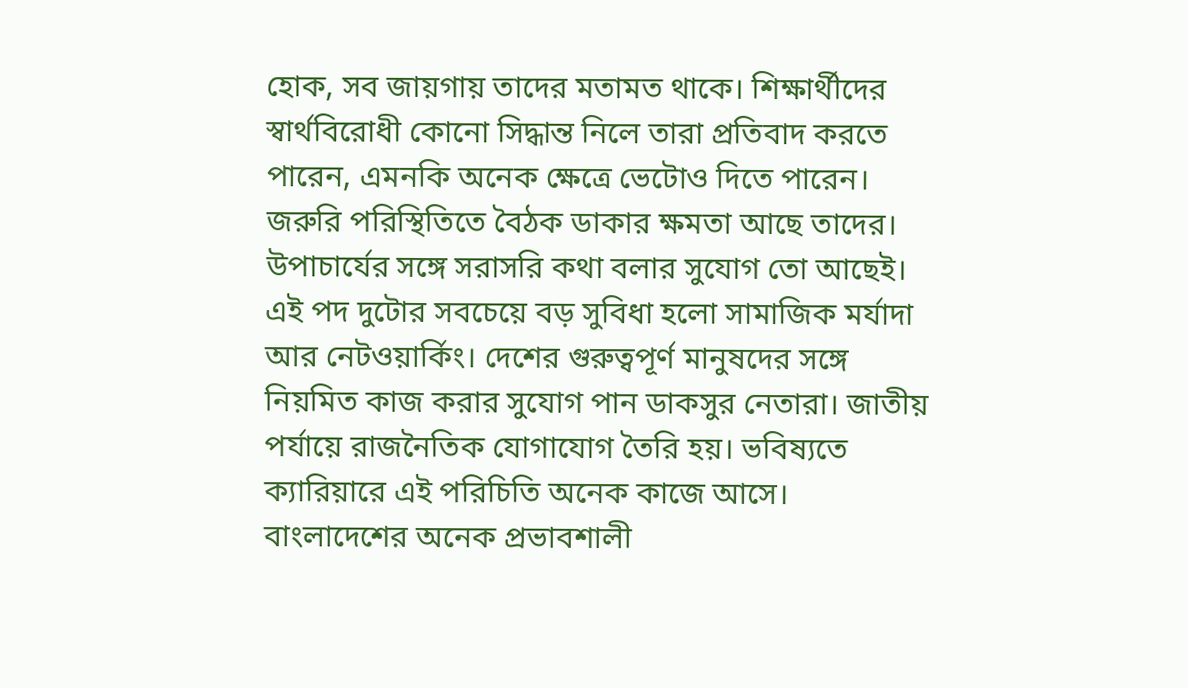হোক, সব জায়গায় তাদের মতামত থাকে। শিক্ষার্থীদের স্বার্থবিরোধী কোনো সিদ্ধান্ত নিলে তারা প্রতিবাদ করতে পারেন, এমনকি অনেক ক্ষেত্রে ভেটোও দিতে পারেন। জরুরি পরিস্থিতিতে বৈঠক ডাকার ক্ষমতা আছে তাদের। উপাচার্যের সঙ্গে সরাসরি কথা বলার সুযোগ তো আছেই। এই পদ দুটোর সবচেয়ে বড় সুবিধা হলো সামাজিক মর্যাদা আর নেটওয়ার্কিং। দেশের গুরুত্বপূর্ণ মানুষদের সঙ্গে নিয়মিত কাজ করার সুযোগ পান ডাকসুর নেতারা। জাতীয় পর্যায়ে রাজনৈতিক যোগাযোগ তৈরি হয়। ভবিষ্যতে ক্যারিয়ারে এই পরিচিতি অনেক কাজে আসে। বাংলাদেশের অনেক প্রভাবশালী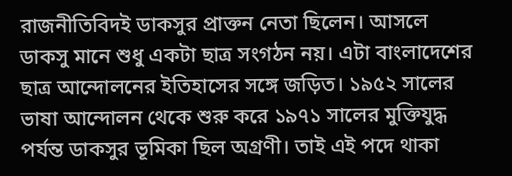রাজনীতিবিদই ডাকসুর প্রাক্তন নেতা ছিলেন। আসলে ডাকসু মানে শুধু একটা ছাত্র সংগঠন নয়। এটা বাংলাদেশের ছাত্র আন্দোলনের ইতিহাসের সঙ্গে জড়িত। ১৯৫২ সালের ভাষা আন্দোলন থেকে শুরু করে ১৯৭১ সালের মুক্তিযুদ্ধ পর্যন্ত ডাকসুর ভূমিকা ছিল অগ্রণী। তাই এই পদে থাকা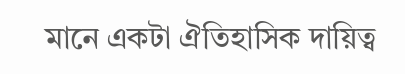মানে একটা ঐতিহাসিক দায়িত্ব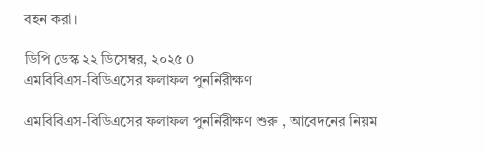বহন করা।

ডিপি ডেস্ক ২২ ডিসেম্বর, ২০২৫ 0
এমবিবিএস-বিডিএসের ফলাফল পুনর্নিরীক্ষণ

এমবিবিএস-বিডিএসের ফলাফল পুনর্নিরীক্ষণ শুরু , আবেদনের নিয়ম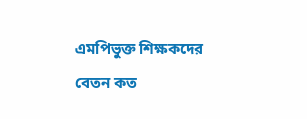এমপিভুক্ত শিক্ষকদের বেতন কত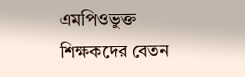এমপিওভুক্ত শিক্ষকদের বেতন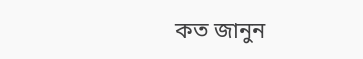কত জানুন